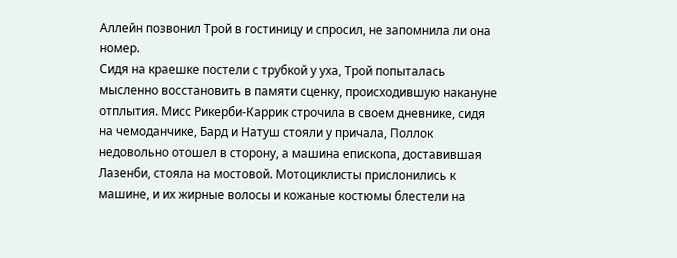Аллейн позвонил Трой в гостиницу и спросил, не запомнила ли она номер.
Сидя на краешке постели с трубкой у уха, Трой попыталась мысленно восстановить в памяти сценку, происходившую накануне отплытия. Мисс Рикерби-Каррик строчила в своем дневнике, сидя на чемоданчике, Бард и Натуш стояли у причала, Поллок недовольно отошел в сторону, а машина епископа, доставившая Лазенби, стояла на мостовой. Мотоциклисты прислонились к машине, и их жирные волосы и кожаные костюмы блестели на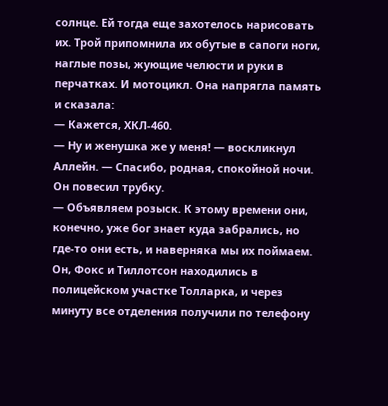солнце. Ей тогда еще захотелось нарисовать их. Трой припомнила их обутые в сапоги ноги, наглые позы, жующие челюсти и руки в перчатках. И мотоцикл. Она напрягла память и сказала:
— Кажется, ХКЛ-460.
— Ну и женушка же у меня! — воскликнул Аллейн. — Спасибо, родная, спокойной ночи.
Он повесил трубку.
— Объявляем розыск. К этому времени они, конечно, уже бог знает куда забрались, но где-то они есть, и наверняка мы их поймаем.
Он, Фокс и Тиллотсон находились в полицейском участке Толларка, и через минуту все отделения получили по телефону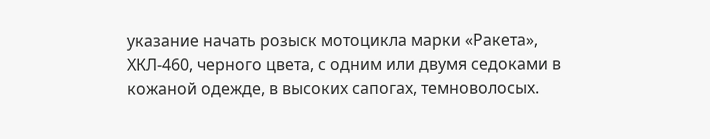указание начать розыск мотоцикла марки «Ракета», ХКЛ-460, черного цвета, с одним или двумя седоками в кожаной одежде, в высоких сапогах, темноволосых.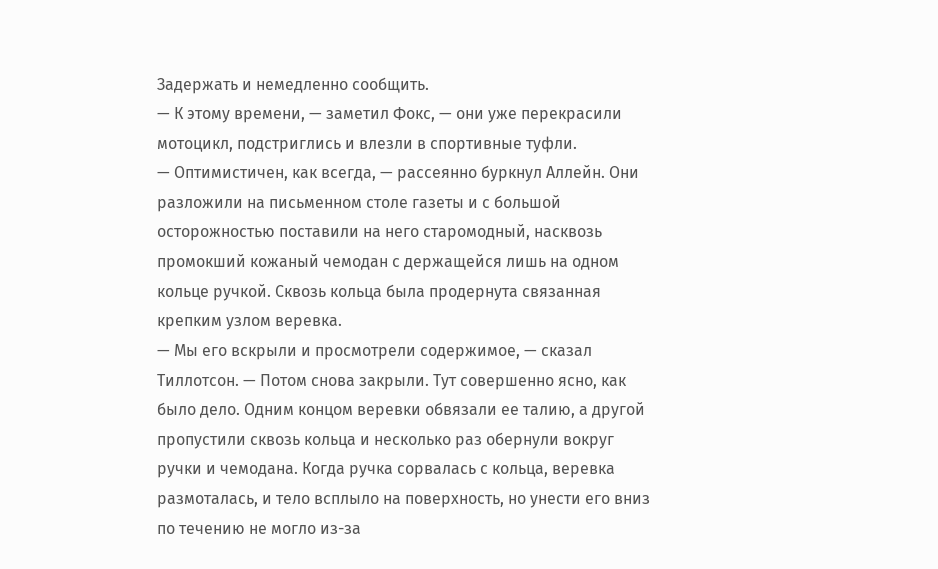Задержать и немедленно сообщить.
— К этому времени, — заметил Фокс, — они уже перекрасили мотоцикл, подстриглись и влезли в спортивные туфли.
— Оптимистичен, как всегда, — рассеянно буркнул Аллейн. Они разложили на письменном столе газеты и с большой осторожностью поставили на него старомодный, насквозь промокший кожаный чемодан с держащейся лишь на одном кольце ручкой. Сквозь кольца была продернута связанная крепким узлом веревка.
— Мы его вскрыли и просмотрели содержимое, — сказал Тиллотсон. — Потом снова закрыли. Тут совершенно ясно, как было дело. Одним концом веревки обвязали ее талию, а другой пропустили сквозь кольца и несколько раз обернули вокруг ручки и чемодана. Когда ручка сорвалась с кольца, веревка размоталась, и тело всплыло на поверхность, но унести его вниз по течению не могло из-за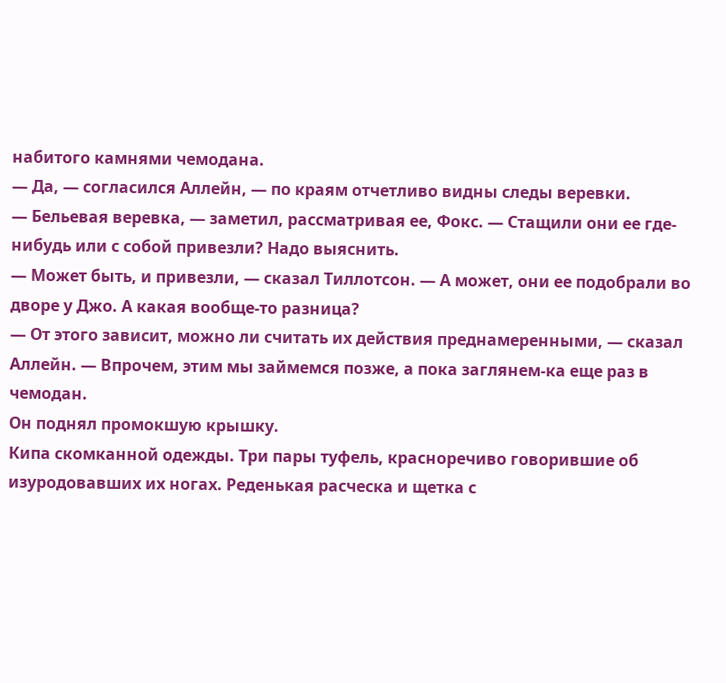набитого камнями чемодана.
— Да, — согласился Аллейн, — по краям отчетливо видны следы веревки.
— Бельевая веревка, — заметил, рассматривая ее, Фокс. — Стащили они ее где-нибудь или с собой привезли? Надо выяснить.
— Может быть, и привезли, — сказал Тиллотсон. — А может, они ее подобрали во дворе у Джо. А какая вообще-то разница?
— От этого зависит, можно ли считать их действия преднамеренными, — сказал Аллейн. — Впрочем, этим мы займемся позже, а пока заглянем-ка еще раз в чемодан.
Он поднял промокшую крышку.
Кипа скомканной одежды. Три пары туфель, красноречиво говорившие об изуродовавших их ногах. Реденькая расческа и щетка с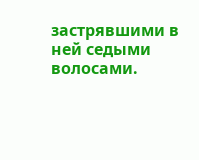застрявшими в ней седыми волосами.